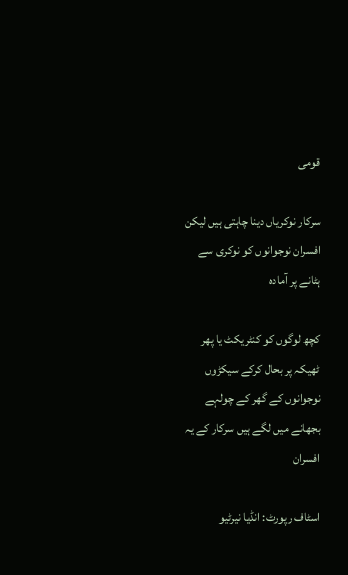قومی

سرکار نوکریاں دینا چاہتی ہیں لیکن افسران نوجوانوں کو نوکری سے ہٹانے پر آمادہ

کچھ لوگوں کو کنٹریکٹ یا پھر ٹھیکہ پر بحال کرکے سیکڑوں نوجوانوں کے گھر کے چولہے بجھانے میں لگے ہیں سرکار کے یہ افسران

اسٹاف رپورٹ: انڈیا نیرٹیو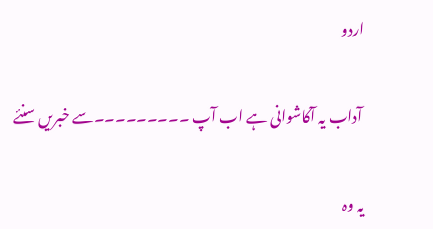اردو

 آداب یہ آکاشوانی ہے اب آپ ۔۔۔۔۔۔۔۔۔سے خبریں سنئے

یہ وہ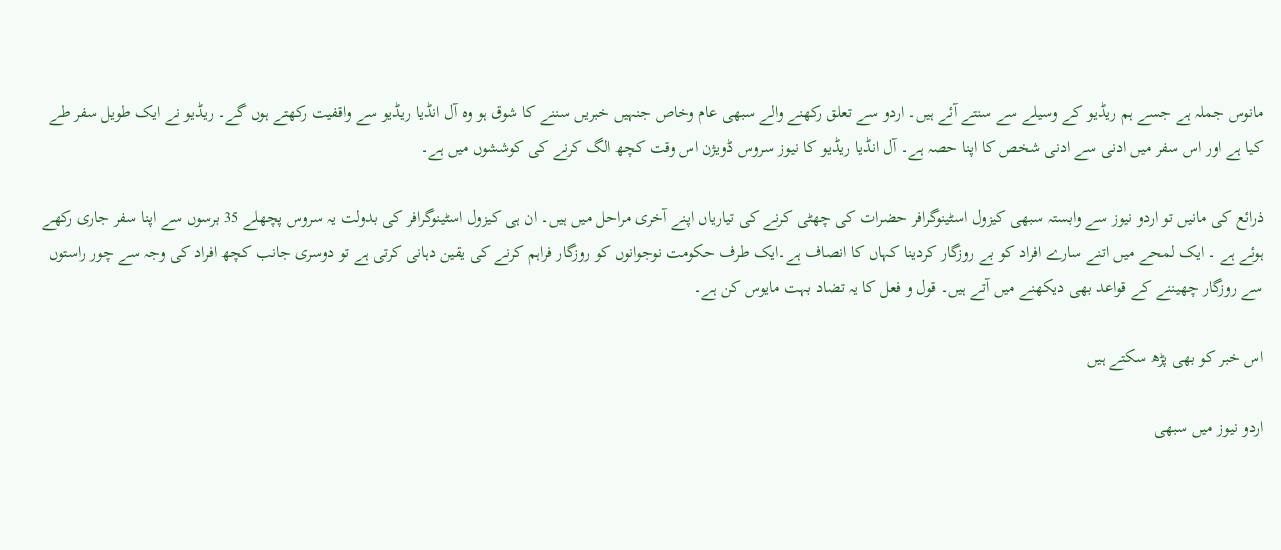مانوس جملہ ہے جسے ہم ریڈیو کے وسیلے سے سنتے آئے ہیں۔ اردو سے تعلق رکھنے والے سبھی عام وخاص جنہیں خبریں سننے کا شوق ہو وہ آل انڈیا ریڈیو سے واقفیت رکھتے ہوں گے۔ ریڈیو نے ایک طویل سفر طے کیا ہے اور اس سفر میں ادنی سے ادنی شخص کا اپنا حصہ ہے۔ آل انڈیا ریڈیو کا نیوز سروس ڈویژن اس وقت کچھ الگ کرنے کی کوششوں میں ہے۔

ذرائع کی مانیں تو اردو نیوز سے وابستہ سبھی کیزول اسٹینوگرافر حضرات کی چھٹی کرنے کی تیاریاں اپنے آخری مراحل میں ہیں۔ ان ہی کیزول اسٹینوگرافر کی بدولت یہ سروس پچھلے 35 برسوں سے اپنا سفر جاری رکھے ہوئے ہے ۔ ایک لمحے میں اتنے سارے افراد کو بے روزگار کردینا کہاں کا انصاف ہے۔ایک طرف حکومت نوجوانوں کو روزگار فراہم کرنے کی یقین دہانی کرتی ہے تو دوسری جانب کچھ افراد کی وجہ سے چور راستوں سے روزگار چھیننے کے قواعد بھی دیکھنے میں آتے ہیں۔ قول و فعل کا یہ تضاد بہت مایوس کن ہے۔

اس خبر کو بھی پڑھ سکتے ہیں

اردو نیوز میں سبھی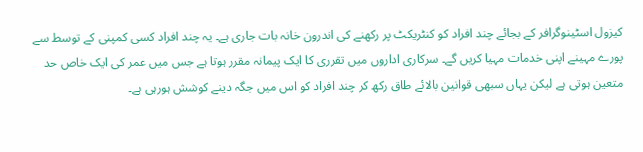کیزول اسٹینوگرافر کے بجائے چند افراد کو کنٹریکٹ پر رکھنے کی اندرون خانہ بات جاری ہے۔ یہ چند افراد کسی کمپنی کے توسط سے پورے مہینے اپنی خدمات مہیا کریں گے۔ سرکاری اداروں میں تقرری کا ایک پیمانہ مقرر ہوتا ہے جس میں عمر کی ایک خاص حد متعین ہوتی ہے لیکن یہاں سبھی قوانین بالائے طاق رکھ کر چند افراد کو اس میں جگہ دینے کوشش ہورہی ہے۔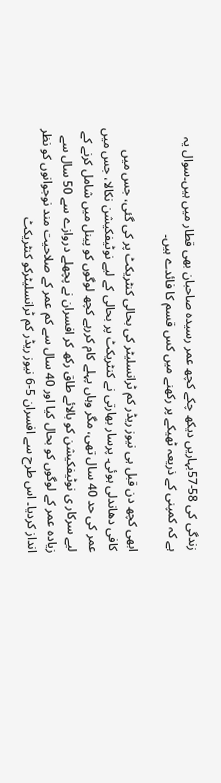زندگی کی 58-57بہاریں دیکھ چکے کچھ عمر رسیدہ صاحبان بھی قطار میں ہیں۔سوال یہ ہے کہ کمپنی کے ذریعہ ٹھیکے پر رکھنے میں کس قسم کا فائدے ہیں۔

ابھی کچھ دن قبل ہی نیوز ریڈر کم ٹرانسلیٹر کی بحالی کنٹریکٹ پر کی گئی، جس میں کافی دھاندلی ہوئی۔ پرسار بھارتی نے کنٹریکٹ پر بحالی کے لیے نوٹیفکیشن نکالا، جس میں عمر کی حد 40 سال تھی، مگر وہاں پہلے کام کررہے کچھ لوگوں کو پینل میں شامل کرنے کے لیے سرکار ی نوٹیفکیشن کو بالائے طاق رکھ کر افسران نے پچھلے دروازے سے 50 سال سے زیادہ عمر کے لوگوں کو بحال کیا اور 40 سال سے کم عمر کے صلاحیت مند نوجوانوں کو نظر انداز کردیا۔ اس طرح سے افسران 5-6 نیوز ریڈر کم ٹرانسلیٹرکو کنٹریکٹ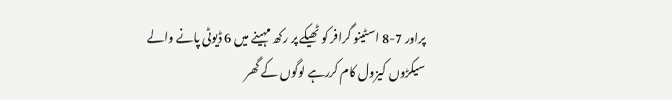پراور 7-8 اسٹینو گرافر کو ٹھیکے پر رکھ مہینے میں 6 ڈیوٹی پانے والے سیکڑوں کیزول کام کررہے لوگوں کے گھر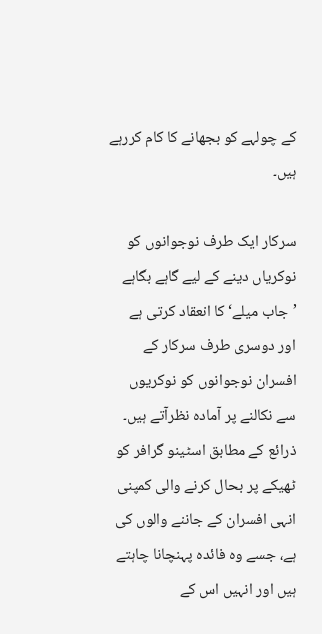کے چولہے کو بجھانے کا کام کررہے ہیں۔

سرکار ایک طرف نوجوانوں کو نوکریاں دینے کے لیے گاہے بگاہے ’جاب میلے‘ کا انعقاد کرتی ہے اور دوسری طرف سرکار کے افسران نوجوانوں کو نوکریوں سے نکالنے پر آمادہ نظرآتے ہیں۔ ذرائع کے مطابق اسٹینو گرافر کو ٹھیکے پر بحال کرنے والی کمپنی انہی افسران کے جاننے والوں کی ہے، جسے وہ فائدہ پہنچانا چاہتے ہیں اور انہیں اس کے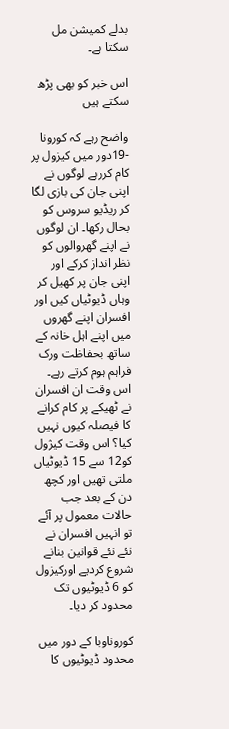بدلے کمیشن مل سکتا ہے۔

اس خبر کو بھی پڑھ سکتے ہیں

واضح رہے کہ کورونا -19دور میں کیزول پر کام کررہے لوگوں نے اپنی جان کی بازی لگا کر ریڈیو سروس کو بحال رکھا۔ ان لوگوں نے اپنے گھروالوں کو نظر انداز کرکے اور اپنی جان پر کھیل کر وہاں ڈیوٹیاں کیں اور افسران اپنے گھروں میں اپنے اہل خانہ کے ساتھ بحفاظت ورک فراہم ہوم کرتے رہے۔ اس وقت ان افسران نے ٹھیکے پر کام کرانے کا فیصلہ کیوں نہیں کیا؟ اس وقت کیژول کو12 سے 15 ڈیوٹیاں ملتی تھیں اور کچھ دن کے بعد جب حالات معمول پر آئے تو انہیں افسران نے نئے نئے قوانین بنانے شروع کردیے اورکیزول کو 6 ڈیوٹیوں تک محدود کر دیا۔

کوروناوبا کے دور میں محدود ڈیوٹیوں کا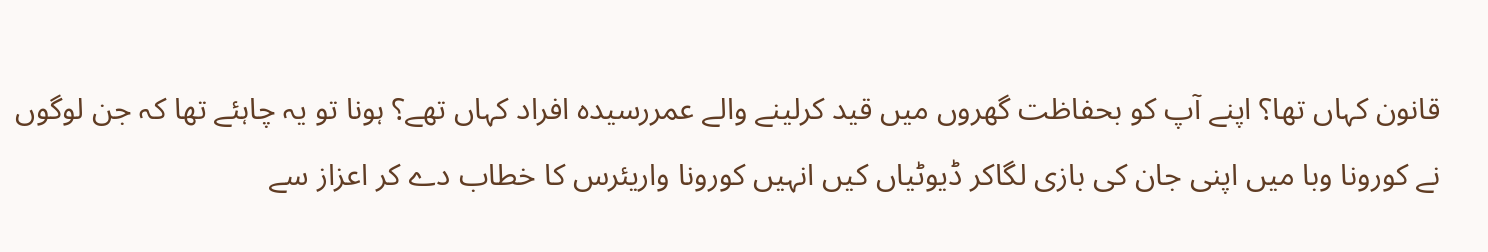قانون کہاں تھا؟ اپنے آپ کو بحفاظت گھروں میں قید کرلینے والے عمررسیدہ افراد کہاں تھے؟ ہونا تو یہ چاہئے تھا کہ جن لوگوں نے کورونا وبا میں اپنی جان کی بازی لگاکر ڈیوٹیاں کیں انہیں کورونا واریئرس کا خطاب دے کر اعزاز سے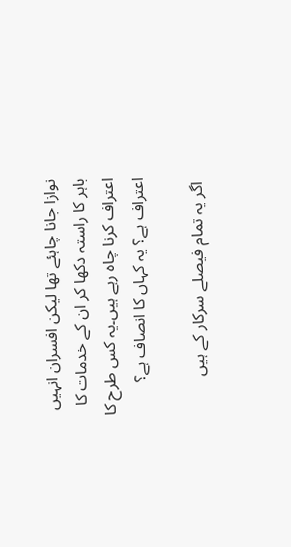نوازا جانا چاہئے تھا لیکن افسران انہیں باہر کا راستہ دکھا کر ان کے خدمات کا اعتراف کرنا چاہ رہے ہیں۔یہ کس طرح کا اعتراف ہے؟ یہ کہاں کا انصاف ہے؟

 اگر یہ تمام فیصلے سرکار کے ہیں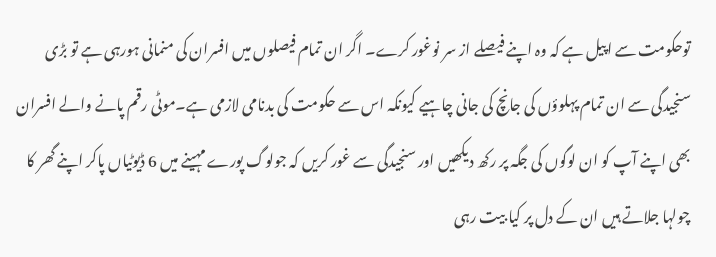توحکومت سے اپیل ہے کہ وہ اپنے فیصلے از سر نوغور کرے۔ اگر ان تمام فیصلوں میں افسران کی منمانی ہورہی ہے تو بڑی سنجیدگی سے ان تمام پہلوؤں کی جانچ کی جانی چاہیے کیونکہ اس سے حکومت کی بدنامی لازمی ہے۔موٹی رقم پانے والے افسران بھی اپنے آپ کو ان لوگوں کی جگہ پر رکھ دیکھیں اور سنجیدگی سے غور کریں کہ جولوگ پورے مہینے میں 6 ڈیوٹیاں پاکر اپنے گھر کا چولہا جلاتے ہیں ان کے دل پر کیا بیت رہی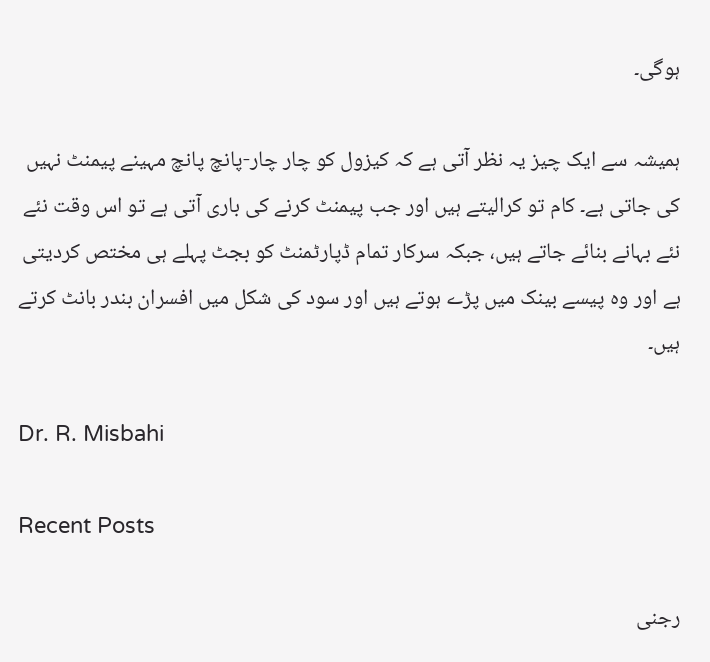ہوگی۔

ہمیشہ سے ایک چیز یہ نظر آتی ہے کہ کیزول کو چار چار-پانچ پانچ مہینے پیمنٹ نہیں کی جاتی ہے۔ کام تو کرالیتے ہیں اور جب پیمنٹ کرنے کی باری آتی ہے تو اس وقت نئے نئے بہانے بنائے جاتے ہیں، جبکہ سرکار تمام ڈپارٹمنٹ کو بجٹ پہلے ہی مختص کردیتی ہے اور وہ پیسے بینک میں پڑے ہوتے ہیں اور سود کی شکل میں افسران بندر بانٹ کرتے ہیں۔

Dr. R. Misbahi

Recent Posts

رجنی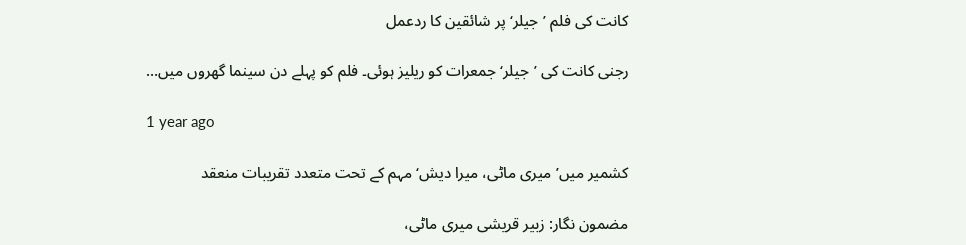کانت کی فلم ’جیلر‘ پر شائقین کا ردعمل

رجنی کانت کی ’جیلر‘ جمعرات کو ریلیز ہوئی۔ فلم کو پہلے دن سینما گھروں میں…

1 year ago

کشمیر میں’میری ماٹی، میرا دیش‘مہم کے تحت متعدد تقریبات منعقد

مضمون نگار: زبیر قریشی میری ماٹی،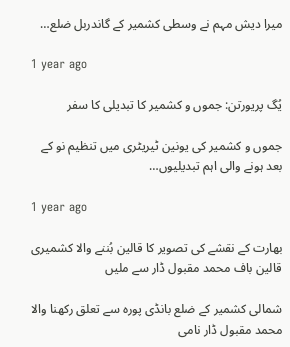میرا دیش مہم نے وسطی کشمیر کے گاندربل ضلع…

1 year ago

یُگ پریورتن: جموں و کشمیر کا تبدیلی کا سفر

جموں و کشمیر کی یونین ٹیریٹری میں تنظیم نو کے بعد ہونے والی اہم تبدیلیوں…

1 year ago

بھارت کے نقشے کی تصویر کا قالین بُننے والا کشمیری قالین باف محمد مقبول ڈار سے ملیں

شمالی کشمیر کے ضلع بانڈی پورہ سے تعلق رکھنا والا محمد مقبول ڈار نامی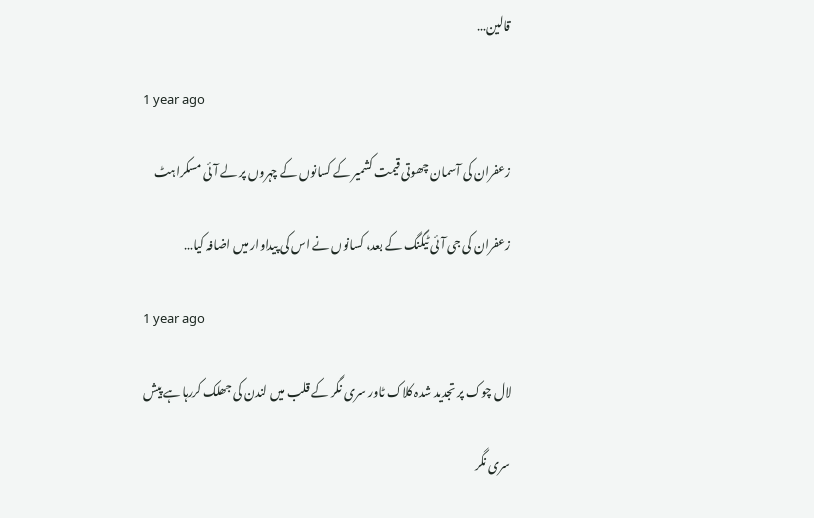قالین…

1 year ago

زعفران کی آسمان چھوتی قیمت کشمیر کے کسانوں کے چہروں پر لے آئی مسکراہٹ

زعفران کی جی آئی ٹیگنگ کے بعد، کسانوں نے اس کی پیداوار میں اضافہ کیا…

1 year ago

لال چوک پر تجدید شدہ کلاک ٹاور سری نگر کے قلب میں لندن کی جھلک کررہا ہے پیش

سری نگر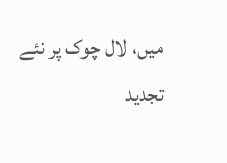میں، لال چوک پر نئے تجدید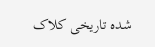شدہ تاریخی کلاک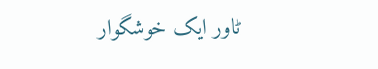ٹاور ایک خوشگوار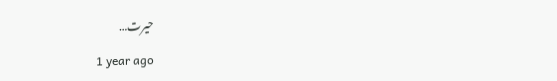حیرت…

1 year ago